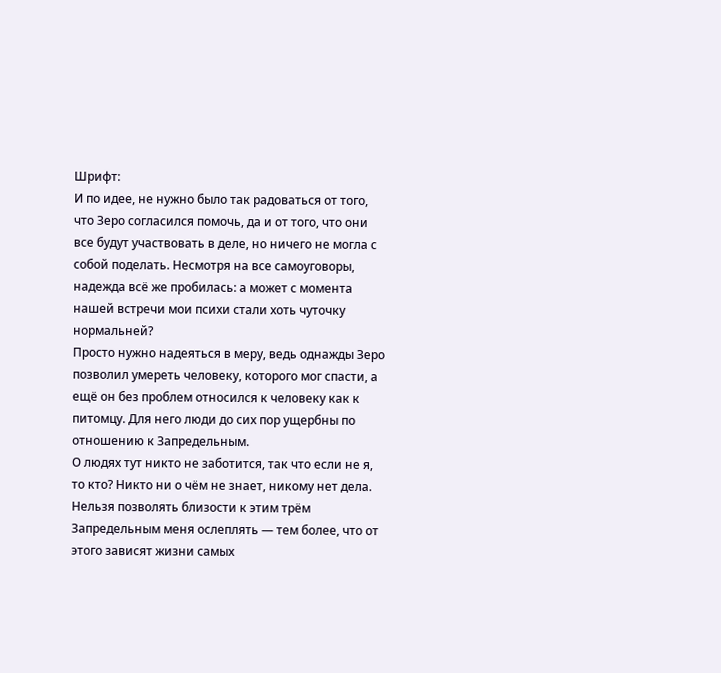Шрифт:
И по идее, не нужно было так радоваться от того, что Зеро согласился помочь, да и от того, что они все будут участвовать в деле, но ничего не могла с собой поделать. Несмотря на все самоуговоры, надежда всё же пробилась: а может с момента нашей встречи мои психи стали хоть чуточку нормальней?
Просто нужно надеяться в меру, ведь однажды Зеро позволил умереть человеку, которого мог спасти, а ещё он без проблем относился к человеку как к питомцу. Для него люди до сих пор ущербны по отношению к Запредельным.
О людях тут никто не заботится, так что если не я, то кто? Никто ни о чём не знает, никому нет дела. Нельзя позволять близости к этим трём Запредельным меня ослеплять — тем более, что от этого зависят жизни самых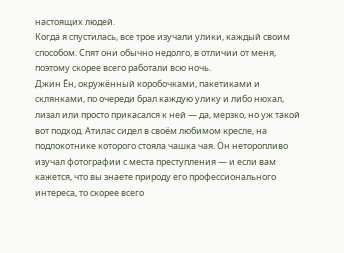настоящих людей.
Когда я спустилась, все трое изучали улики, каждый своим способом. Спят они обычно недолго, в отличии от меня, поэтому скорее всего работали всю ночь.
Джин Ён, окружённый коробочками, пакетиками и склянками, по очереди брал каждую улику и либо нюхал, лизал или просто прикасался к ней — да, мерзко, но уж такой вот подход. Атилас сидел в своём любимом кресле, на подлокотнике которого стояла чашка чая. Он неторопливо изучал фотографии с места преступления — и если вам кажется, что вы знаете природу его профессионального интереса, то скорее всего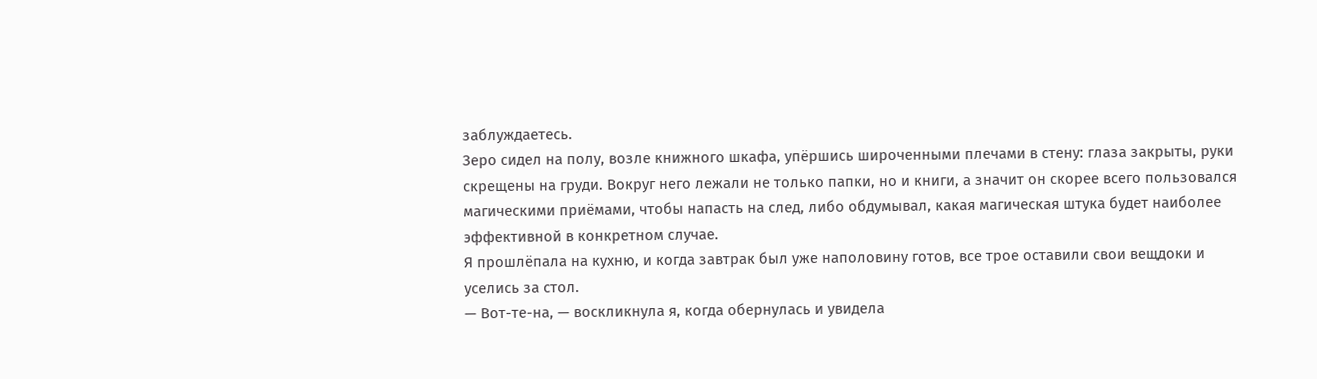заблуждаетесь.
Зеро сидел на полу, возле книжного шкафа, упёршись широченными плечами в стену: глаза закрыты, руки скрещены на груди. Вокруг него лежали не только папки, но и книги, а значит он скорее всего пользовался магическими приёмами, чтобы напасть на след, либо обдумывал, какая магическая штука будет наиболее эффективной в конкретном случае.
Я прошлёпала на кухню, и когда завтрак был уже наполовину готов, все трое оставили свои вещдоки и уселись за стол.
— Вот-те-на, — воскликнула я, когда обернулась и увидела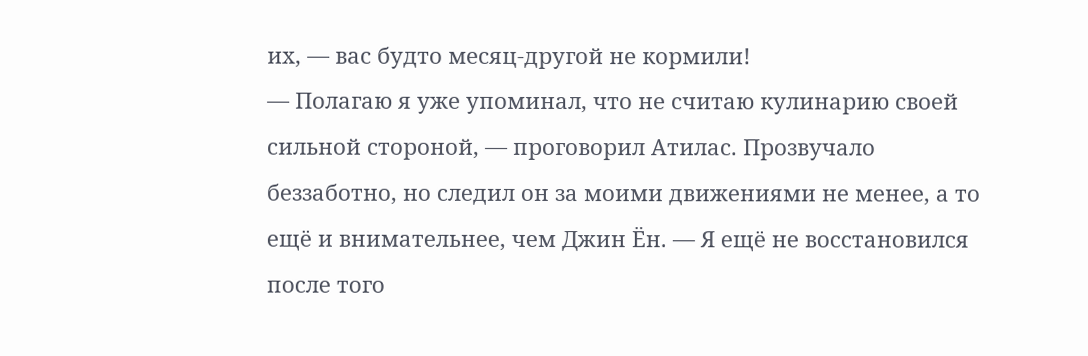их, — вас будто месяц-другой не кормили!
— Полагаю я уже упоминал, что не считаю кулинарию своей сильной стороной, — проговорил Атилас. Прозвучало беззаботно, но следил он за моими движениями не менее, а то ещё и внимательнее, чем Джин Ён. — Я ещё не восстановился после того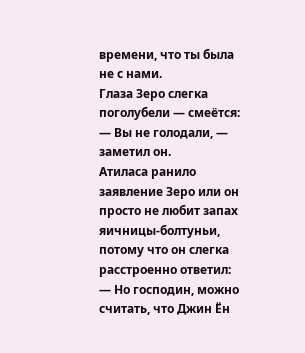времени, что ты была не с нами.
Глаза Зеро слегка поголубели — смеётся:
— Вы не голодали, — заметил он.
Атиласа ранило заявление Зеро или он просто не любит запах яичницы-болтуньи, потому что он слегка расстроенно ответил:
— Но господин, можно считать, что Джин Ён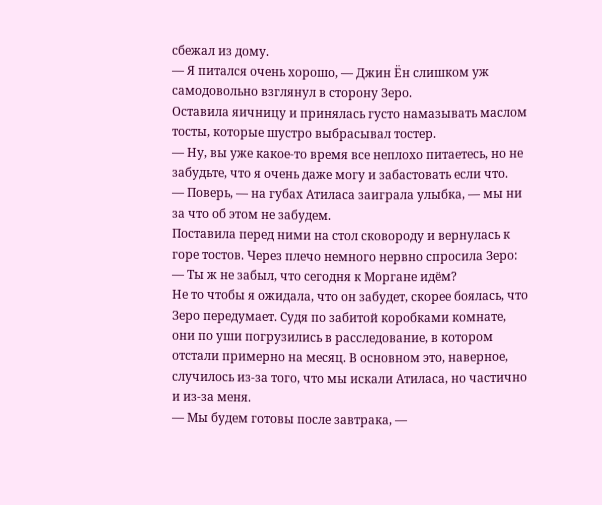сбежал из дому.
— Я питался очень хорошо, — Джин Ён слишком уж самодовольно взглянул в сторону Зеро.
Оставила яичницу и принялась густо намазывать маслом тосты, которые шустро выбрасывал тостер.
— Ну, вы уже какое-то время все неплохо питаетесь, но не забудьте, что я очень даже могу и забастовать если что.
— Поверь, — на губах Атиласа заиграла улыбка, — мы ни за что об этом не забудем.
Поставила перед ними на стол сковороду и вернулась к горе тостов. Через плечо немного нервно спросила Зеро:
— Ты ж не забыл, что сегодня к Моргане идём?
Не то чтобы я ожидала, что он забудет, скорее боялась, что Зеро передумает. Судя по забитой коробками комнате, они по уши погрузились в расследование, в котором отстали примерно на месяц. В основном это, наверное, случилось из-за того, что мы искали Атиласа, но частично и из-за меня.
— Мы будем готовы после завтрака, —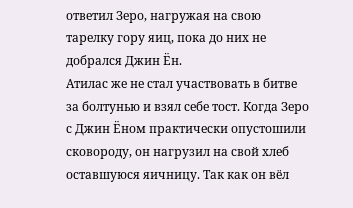ответил Зеро, нагружая на свою тарелку гору яиц, пока до них не добрался Джин Ён.
Атилас же не стал участвовать в битве за болтунью и взял себе тост. Когда Зеро с Джин Ёном практически опустошили сковороду, он нагрузил на свой хлеб оставшуюся яичницу. Так как он вёл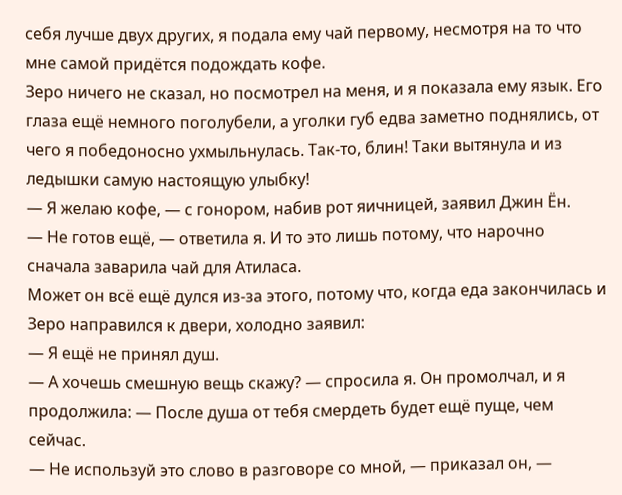себя лучше двух других, я подала ему чай первому, несмотря на то что мне самой придётся подождать кофе.
Зеро ничего не сказал, но посмотрел на меня, и я показала ему язык. Его глаза ещё немного поголубели, а уголки губ едва заметно поднялись, от чего я победоносно ухмыльнулась. Так-то, блин! Таки вытянула и из ледышки самую настоящую улыбку!
— Я желаю кофе, — с гонором, набив рот яичницей, заявил Джин Ён.
— Не готов ещё, — ответила я. И то это лишь потому, что нарочно сначала заварила чай для Атиласа.
Может он всё ещё дулся из-за этого, потому что, когда еда закончилась и Зеро направился к двери, холодно заявил:
— Я ещё не принял душ.
— А хочешь смешную вещь скажу? — спросила я. Он промолчал, и я продолжила: — После душа от тебя смердеть будет ещё пуще, чем сейчас.
— Не используй это слово в разговоре со мной, — приказал он, —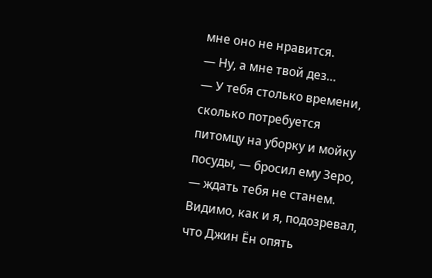мне оно не нравится.
— Ну, а мне твой дез…
— У тебя столько времени, сколько потребуется питомцу на уборку и мойку посуды, — бросил ему Зеро, — ждать тебя не станем.
Видимо, как и я, подозревал, что Джин Ён опять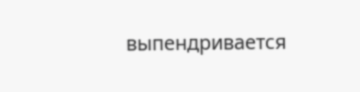выпендривается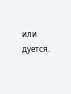или дуется.